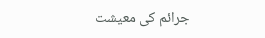جرائم کی معیشت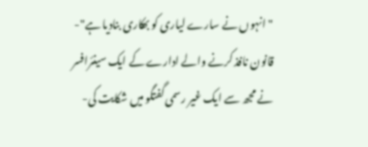"انہوں نے سارے لیاری کو بھکاری بنادیا ہے"- قانون نافذ کرنے والے ادارے کے ایک سینئرافسر نے مجھ سے ایک غیر رسمی گفتگو میں شکایت کی-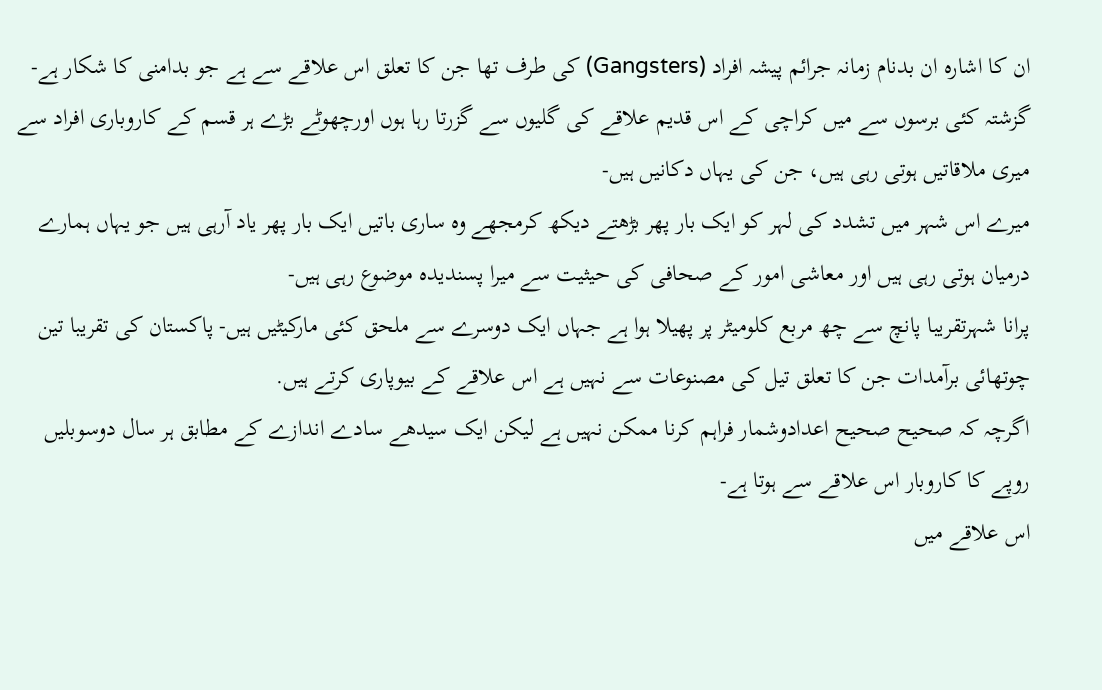ان کا اشارہ ان بدنام زمانہ جرائم پیشہ افراد (Gangsters) کی طرف تھا جن کا تعلق اس علاقے سے ہے جو بدامنی کا شکار ہے-
گزشتہ کئی برسوں سے میں کراچی کے اس قدیم علاقے کی گلیوں سے گزرتا رہا ہوں اورچھوٹے بڑے ہر قسم کے کاروباری افراد سے میری ملاقاتیں ہوتی رہی ہیں، جن کی یہاں دکانیں ہیں-
میرے اس شہر میں تشدد کی لہر کو ایک بار پھر بڑھتے دیکھ کرمجھے وہ ساری باتیں ایک بار پھر یاد آرہی ہیں جو یہاں ہمارے درمیان ہوتی رہی ہیں اور معاشی امور کے صحافی کی حیثیت سے میرا پسندیدہ موضوع رہی ہیں-
پرانا شہرتقریبا پانچ سے چھ مربع کلومیٹر پر پھیلا ہوا ہے جہاں ایک دوسرے سے ملحق کئی مارکیٹیں ہیں- پاکستان کی تقریبا تین چوتھائی برآمدات جن کا تعلق تیل کی مصنوعات سے نہیں ہے اس علاقے کے بیوپاری کرتے ہیں.
اگرچہ کہ صحیح صحیح اعدادوشمار فراہم کرنا ممکن نہیں ہے لیکن ایک سیدھے سادے اندازے کے مطابق ہر سال دوسوبلیں روپے کا کاروبار اس علاقے سے ہوتا ہے-
اس علاقے میں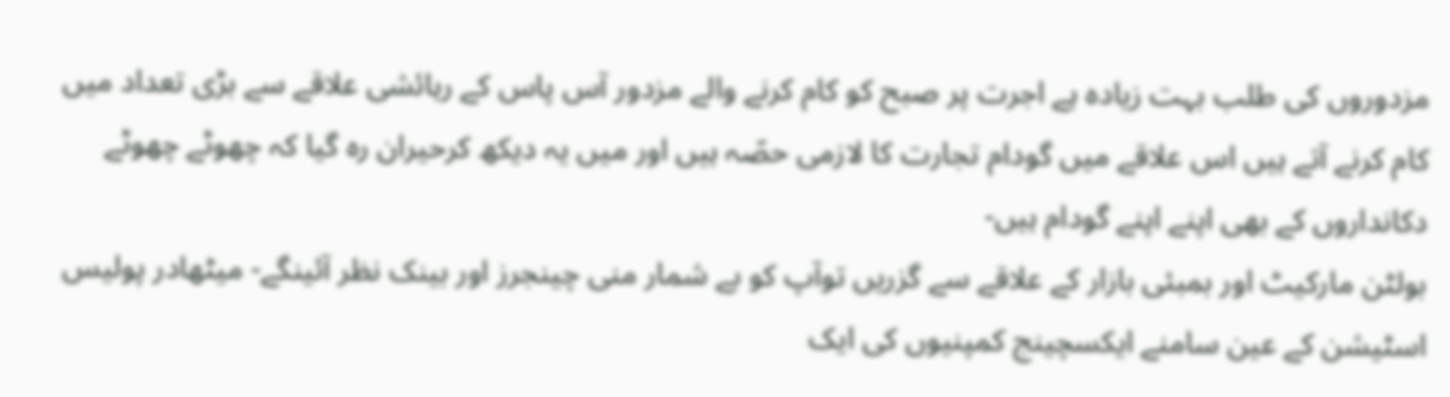مزدوروں کی طلب بہت زیادہ ہے اجرت پر صبح کو کام کرنے والے مزدور آس پاس کے رہائشی علاقے سے بڑی تعداد میں کام کرنے آتے ہیں اس علاقے میں گودام تجارت کا لازمی حصّہ ہیں اور میں یہ دیکھ کرحیران رہ گیا کہ چھوٹے چھوٹے دکانداروں کے بھی اپنے اپنے گودام ہیں-
بولٹن مارکیٹ اور بمبئی بازار کے علاقے سے گزریں توآپ کو بے شمار منی چینجرز اور بینک نظر آئینگے- میٹھادر پولیس اسٹیشن کے عین سامنے ایکسچینج کمپنیوں کی ایک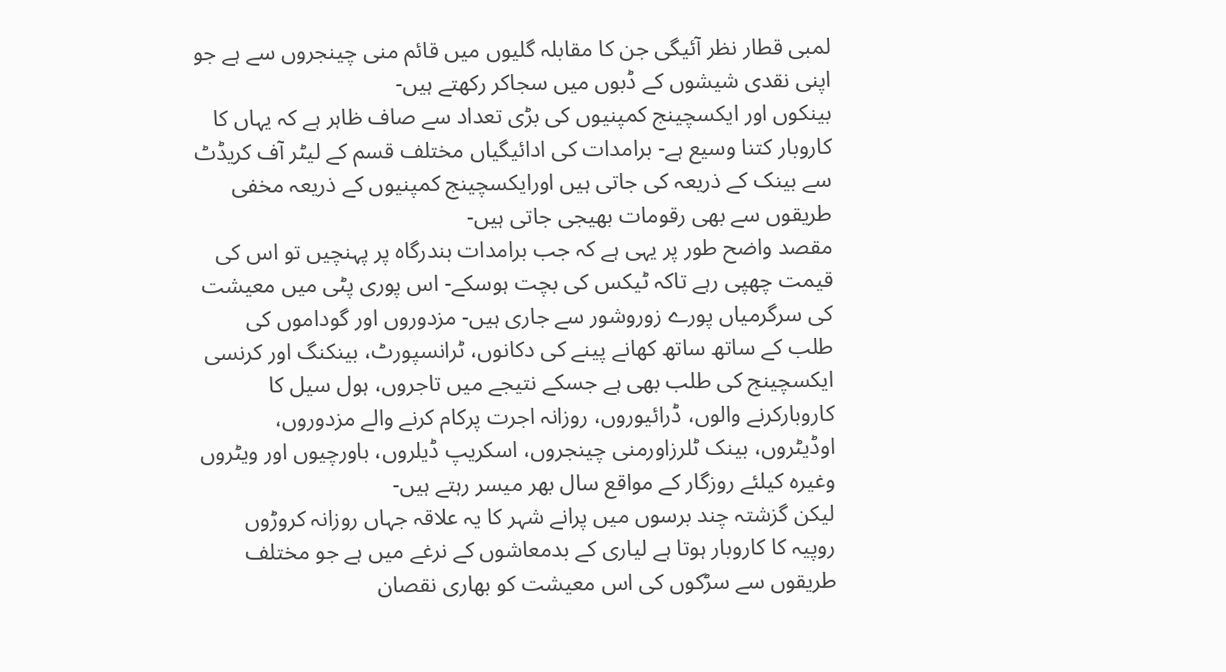لمبی قطار نظر آئیگی جن کا مقابلہ گلیوں میں قائم منی چینجروں سے ہے جو اپنی نقدی شیشوں کے ڈبوں میں سجاکر رکھتے ہیں-
بینکوں اور ایکسچینج کمپنیوں کی بڑی تعداد سے صاف ظاہر ہے کہ یہاں کا کاروبار کتنا وسیع ہے- برامدات کی ادائیگیاں مختلف قسم کے لیٹر آف کریڈٹ سے بینک کے ذریعہ کی جاتی ہیں اورایکسچینج کمپنیوں کے ذریعہ مخفی طریقوں سے بھی رقومات بھیجی جاتی ہیں-
مقصد واضح طور پر یہی ہے کہ جب برامدات بندرگاہ پر پہنچیں تو اس کی قیمت چھپی رہے تاکہ ٹیکس کی بچت ہوسکے- اس پوری پٹی میں معیشت کی سرگرمیاں پورے زوروشور سے جاری ہیں- مزدوروں اور گوداموں کی طلب کے ساتھ ساتھ کھانے پینے کی دکانوں، ٹرانسپورٹ، بینکنگ اور کرنسی ایکسچینج کی طلب بھی ہے جسکے نتیجے میں تاجروں، ہول سیل کا کاروبارکرنے والوں، ڈرائیوروں، روزانہ اجرت پرکام کرنے والے مزدوروں، اوڈیٹروں، بینک ٹلرزاورمنی چینجروں، اسکریپ ڈیلروں، باورچیوں اور ویٹروں وغیرہ کیلئے روزگار کے مواقع سال بھر میسر رہتے ہیں-
لیکن گزشتہ چند برسوں میں پرانے شہر کا یہ علاقہ جہاں روزانہ کروڑوں روپیہ کا کاروبار ہوتا ہے لیاری کے بدمعاشوں کے نرغے میں ہے جو مختلف طریقوں سے سڑکوں کی اس معیشت کو بھاری نقصان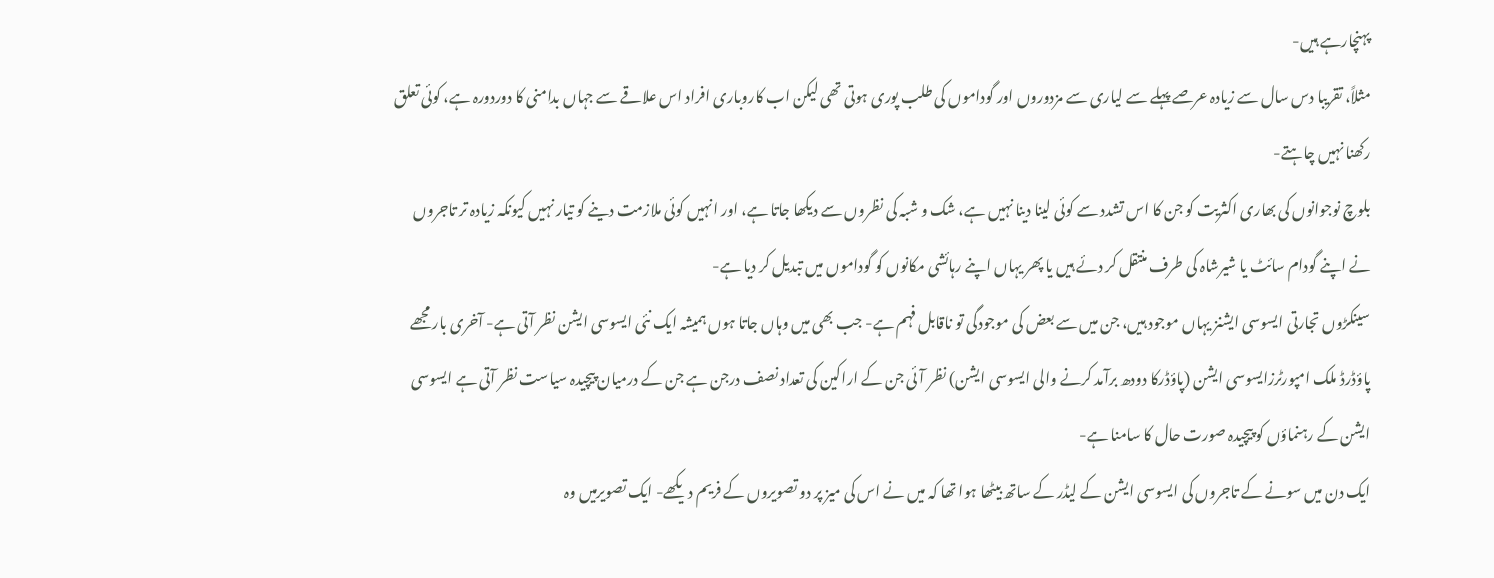پہنچارہے ہیں-
مثلاً، تقریبا دس سال سے زیادہ عرصے پہلے سے لیاری سے مزدوروں اور گوداموں کی طلب پوری ہوتی تھی لیکن اب کاروباری افراد اس علاقے سے جہاں بدامنی کا دوردورہ ہے، کوئی تعلق رکھنا نہیں چاہتے-
بلوچ نوجوانوں کی بھاری اکثریت کو جن کا اس تشدد سے کوئی لینا دینا نہیں ہے، شک و شبہ کی نظروں سے دیکھا جاتا ہے، اور انہیں کوئی ملازمت دینے کو تیار نہیں کیونکہ زیادہ تر تاجروں نے اپنے گودام سائٹ یا شیرشاہ کی طرف منتقل کر دئے ہیں یا پھر یہاں اپنے رہائشی مکانوں کو گوداموں میں تبدیل کر دیا ہے-
سینکڑوں تجارتی ایسوسی ایشنز یہاں موجود ہیں، جن میں سے بعض کی موجودگی تو ناقابل فہم ہے- جب بھی میں وہاں جاتا ہوں ہمیشہ ایک نئی ایسوسی ایشن نظر آتی ہے- آخری بار مجھے پاؤڈرڈ ملک امپورٹرزایسوسی ایشن (پاؤڈرکا دودھ برآمد کرنے والی ایسوسی ایشن) نظر آئی جن کے اراکین کی تعداد نصف درجن ہے جن کے درمیان پیچیدہ سیاست نظر آتی ہے ایسوسی ایشن کے رہنماؤں کو پیچیدہ صورت حال کا سامنا ہے-
ایک دن میں سونے کے تاجروں کی ایسوسی ایشن کے لیڈر کے ساتھ بیٹھا ہوا تھا کہ میں نے اس کی میز پر دو تصویروں کے فریم دیکھے- ایک تصویرمیں وہ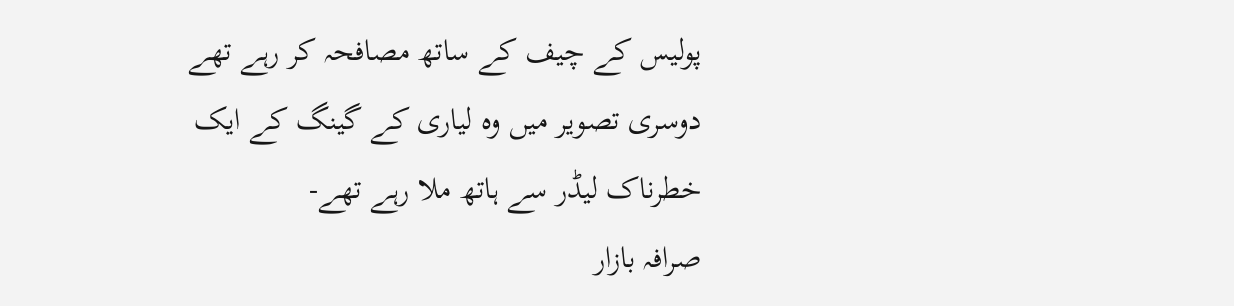پولیس کے چیف کے ساتھ مصافحہ کر رہے تھے دوسری تصویر میں وہ لیاری کے گینگ کے ایک خطرناک لیڈر سے ہاتھ ملا رہے تھے-
صرافہ بازار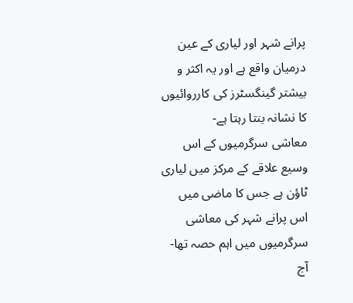پرانے شہر اور لیاری کے عین درمیان واقع ہے اور یہ اکثر و بیشتر گینگسٹرز کی کارروائیوں کا نشانہ بنتا رہتا ہے-
معاشی سرگرمیوں کے اس وسیع علاقے کے مرکز میں لیاری ٹاؤن ہے جس کا ماضی میں اس پرانے شہر کی معاشی سرگرمیوں میں اہم حصہ تھا- آج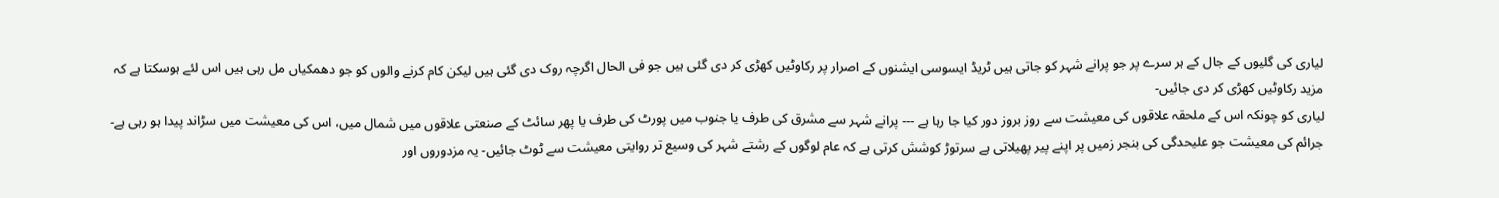لیاری کی گلیوں کے جال کے ہر سرے پر جو پرانے شہر کو جاتی ہیں ٹریڈ ایسوسی ایشنوں کے اصرار پر رکاوٹیں کھڑی کر دی گئی ہیں جو فی الحال اگرچہ روک دی گئی ہیں لیکن کام کرنے والوں کو جو دھمکیاں مل رہی ہیں اس لئے ہوسکتا ہے کہ مزید رکاوٹیں کھڑی کر دی جائیں-
لیاری کو چونکہ اس کے ملحقہ علاقوں کی معیشت سے روز بروز دور کیا جا رہا ہے --- پرانے شہر سے مشرق کی طرف یا جنوب میں پورٹ کی طرف یا پھر سائٹ کے صنعتی علاقوں میں شمال میں، اس کی معیشت میں سڑاند پیدا ہو رہی ہے-
جرائم کی معیشت جو علیحدگی کی بنجر زمیں پر اپنے پیر پھیلاتی ہے سرتوڑ کوشش کرتی ہے کہ عام لوگوں کے رشتے شہر کی وسیع تر روایتی معیشت سے ٹوٹ جائیں- یہ مزدوروں اور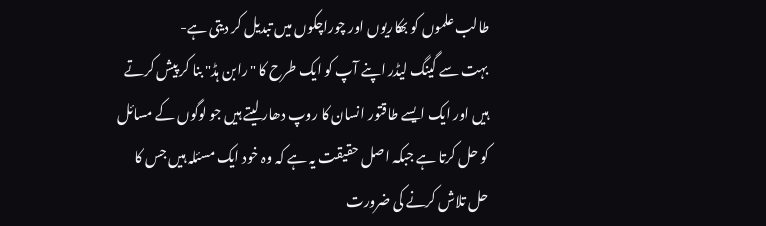طالب علموں کو بھکاریوں اور چوراچکوں میں تبدیل کر دیتی ہے-
بہت سے گینگ لیڈر اپنے آپ کو ایک طرح کا "رابن ہڈ" بنا کر پیش کرتے ہیں اور ایک ایسے طاقتور انسان کا روپ دھار لیتے ہیں جو لوگوں کے مسائل کو حل کرتا ہے جبکہ اصل حقیقت یہ ہے کہ وہ خود ایک مسئلہ ہیں جس کا حل تلاش کرنے کی ضرورت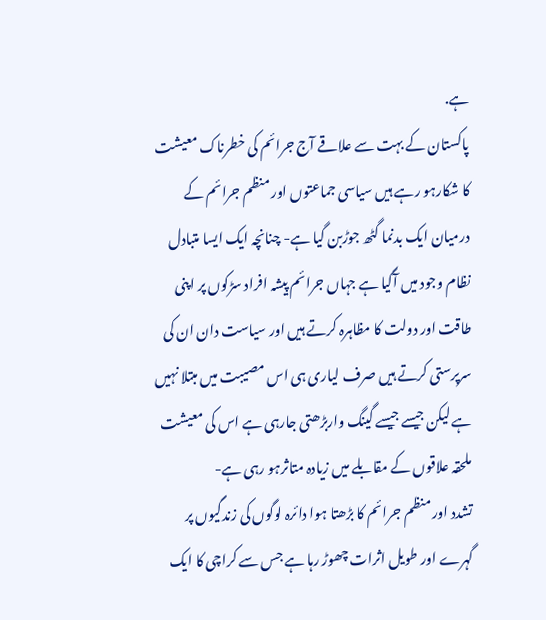ہے.
پاکستان کے بہت سے علاقے آج جرائم کی خطرناک معیشت کا شکارہو رہے ہیں سیاسی جماعتوں اور منظم جرائم کے درمیان ایک بدنما گٹھ جوڑبن گیا ہے- چنانچہ ایک ایسا متبادل نظام وجود میں آگیا ہے جہاں جرائم پیشہ افراد سڑکوں پر اپنی طاقت اور دولت کا مظاہرہ کرتے ہیں اور سیاست دان ان کی سرپرستی کرتے ہیں صرف لیاری ہی اس مصیبت میں مبتلا نہیں ہے لیکن جیسے جیسے گینگ واربڑھتی جارہی ہے اس کی معیشت ملحقہ علاقوں کے مقابلے میں زیادہ متاثرہو رہی ہے-
تشدد اور منظم جرائم کا بڑھتا ہوا دائرہ لوگوں کی زندگیوں پر گہرے اور طویل اثرات چھوڑ رہا ہے جس سے کراچی کا ایک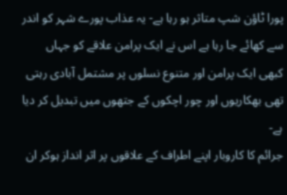پورا ٹاؤن شپ متاثر ہو رہا ہے- یہ عذاب پورے شہر کو اندر سے کھائے جا رہا ہے اس نے ایک پرامن علاقے کو جہاں کبھی ایک پرامن اور متنوع نسلوں پر مشتمل آبادی رہتی تھی بھکاریوں اور چور اچکوں کے جتھوں میں تبدیل کر دیا ہے-
جرائم کا کاروبار اپنے اطراف کے علاقوں پر اثر انداز ہوکر ان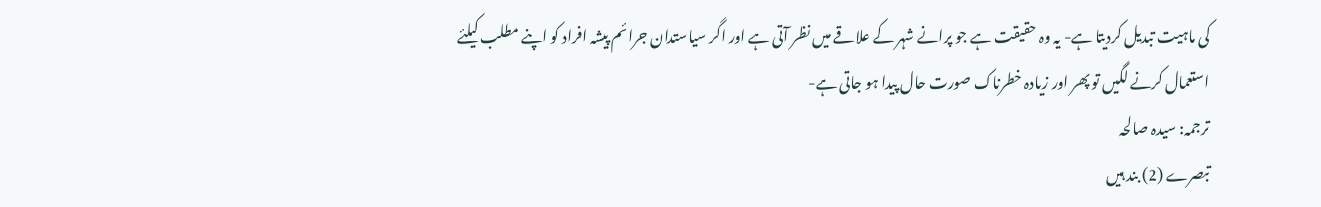کی ماہیت تبدیل کردیتا ہے- یہ وہ حقیقت ہے جو پرانے شہر کے علاقے میں نظر آتی ہے اور اگر سیاستدان جرائم پیشہ افراد کو اپنے مطلب کیلئے استعمال کرنے لگیں تو پھر اور زیادہ خطرناک صورت حال پیدا ہو جاتی ہے-
ترجمہ: سیدہ صالحہ
تبصرے (2) بند ہیں